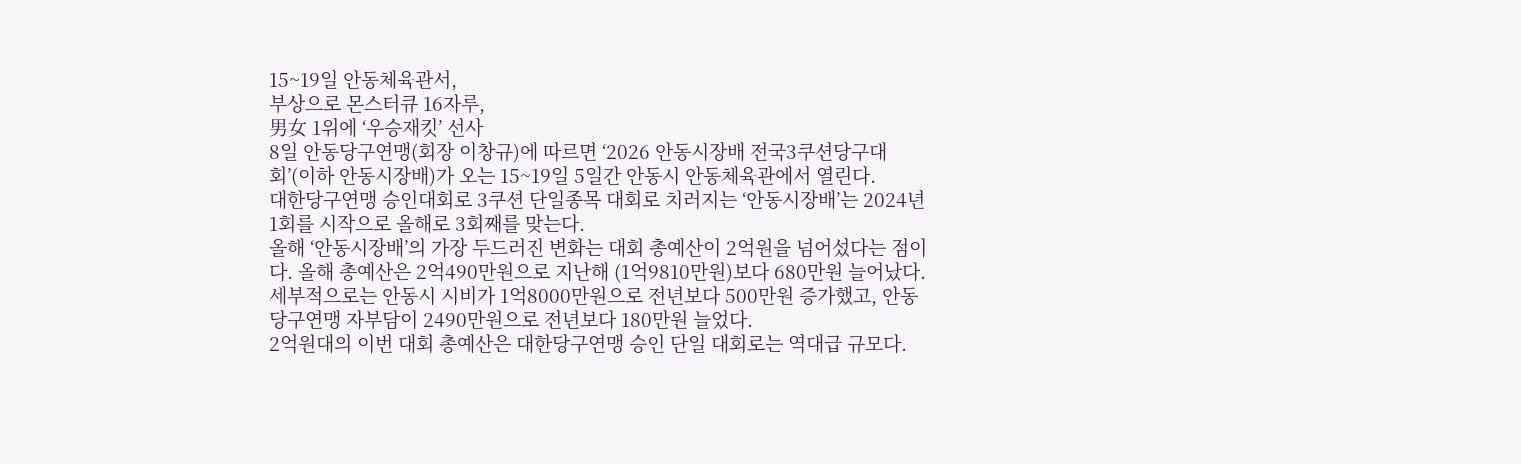15~19일 안동체육관서,
부상으로 몬스터큐 16자루,
男女 1위에 ‘우승재킷’ 선사
8일 안동당구연맹(회장 이창규)에 따르면 ‘2026 안동시장배 전국3쿠션당구대회’(이하 안동시장배)가 오는 15~19일 5일간 안동시 안동체육관에서 열린다.
대한당구연맹 승인대회로 3쿠션 단일종목 대회로 치러지는 ‘안동시장배’는 2024년 1회를 시작으로 올해로 3회째를 맞는다.
올해 ‘안동시장배’의 가장 두드러진 변화는 대회 총예산이 2억원을 넘어섰다는 점이다. 올해 총예산은 2억490만원으로 지난해 (1억9810만원)보다 680만원 늘어났다. 세부적으로는 안동시 시비가 1억8000만원으로 전년보다 500만원 증가했고, 안동당구연맹 자부담이 2490만원으로 전년보다 180만원 늘었다.
2억원대의 이번 대회 총예산은 대한당구연맹 승인 단일 대회로는 역대급 규모다.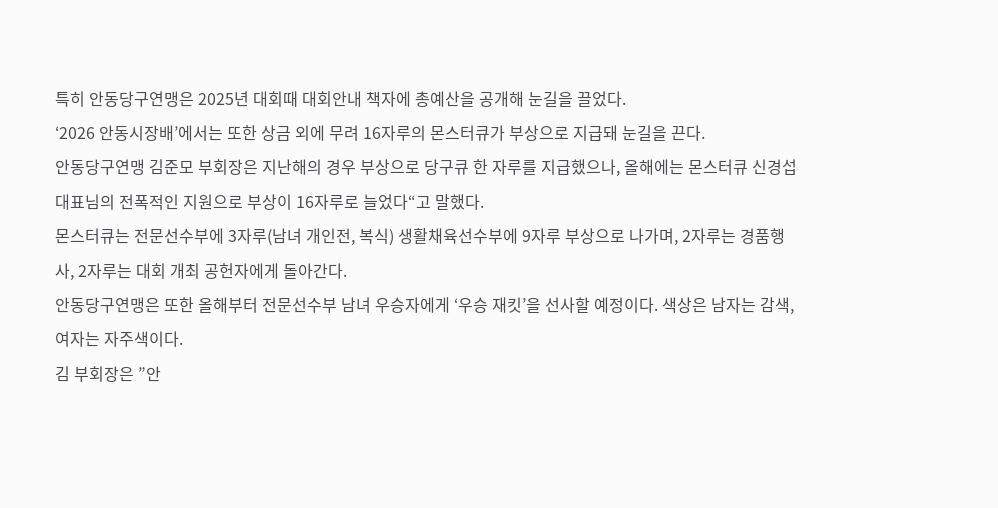특히 안동당구연맹은 2025년 대회때 대회안내 책자에 총예산을 공개해 눈길을 끌었다.
‘2026 안동시장배’에서는 또한 상금 외에 무려 16자루의 몬스터큐가 부상으로 지급돼 눈길을 끈다.
안동당구연맹 김준모 부회장은 지난해의 경우 부상으로 당구큐 한 자루를 지급했으나, 올해에는 몬스터큐 신경섭 대표님의 전폭적인 지원으로 부상이 16자루로 늘었다“고 말했다.
몬스터큐는 전문선수부에 3자루(남녀 개인전, 복식) 생활채육선수부에 9자루 부상으로 나가며, 2자루는 경품행사, 2자루는 대회 개최 공헌자에게 돌아간다.
안동당구연맹은 또한 올해부터 전문선수부 남녀 우승자에게 ‘우승 재킷’을 선사할 예정이다. 색상은 남자는 감색, 여자는 자주색이다.
김 부회장은 ”안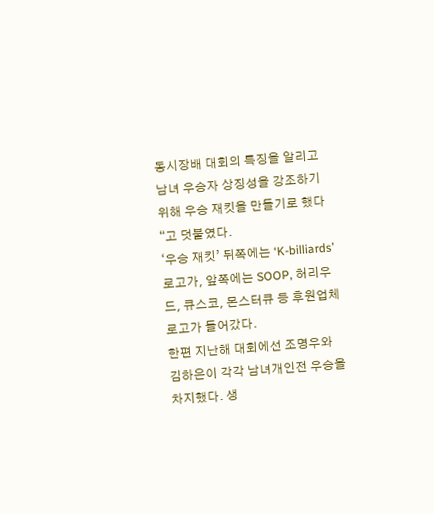동시장배 대회의 특징을 알리고 남녀 우승자 상징성을 강조하기 위해 우승 재킷을 만들기로 했다“고 덧붙였다.
‘우승 재킷’ 뒤쪽에는 ‘K-billiards’ 로고가, 앞쪽에는 SOOP, 허리우드, 큐스코, 몬스터큐 등 후원업체 로고가 들어갔다.
한편 지난해 대회에선 조명우와 김하은이 각각 남녀개인전 우승을 차지했다. 생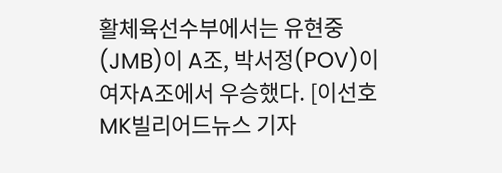활체육선수부에서는 유현중(JMB)이 A조, 박서정(POV)이 여자A조에서 우승했다. [이선호 MK빌리어드뉴스 기자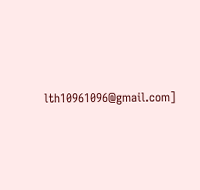lth10961096@gmail.com]